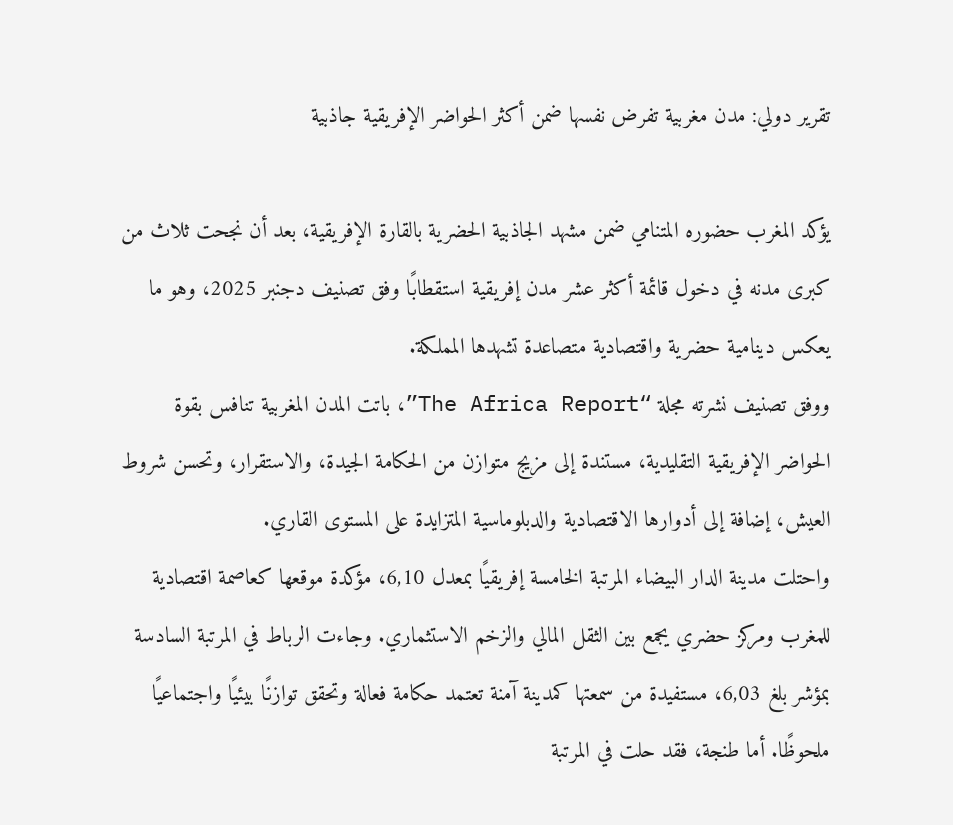تقرير دولي: مدن مغربية تفرض نفسها ضمن أكثر الحواضر الإفريقية جاذبية

يؤكد المغرب حضوره المتنامي ضمن مشهد الجاذبية الحضرية بالقارة الإفريقية، بعد أن نجحت ثلاث من كبرى مدنه في دخول قائمة أكثر عشر مدن إفريقية استقطابًا وفق تصنيف دجنبر 2025، وهو ما يعكس دينامية حضرية واقتصادية متصاعدة تشهدها المملكة.
ووفق تصنيف نشرته مجلة “The Africa Report”، باتت المدن المغربية تنافس بقوة الحواضر الإفريقية التقليدية، مستندة إلى مزيج متوازن من الحكامة الجيدة، والاستقرار، وتحسن شروط العيش، إضافة إلى أدوارها الاقتصادية والدبلوماسية المتزايدة على المستوى القاري.
واحتلت مدينة الدار البيضاء المرتبة الخامسة إفريقيًا بمعدل 6,10، مؤكدة موقعها كعاصمة اقتصادية للمغرب ومركز حضري يجمع بين الثقل المالي والزخم الاستثماري. وجاءت الرباط في المرتبة السادسة بمؤشر بلغ 6,03، مستفيدة من سمعتها كمدينة آمنة تعتمد حكامة فعالة وتحقق توازنًا بيئيًا واجتماعيًا ملحوظًا. أما طنجة، فقد حلت في المرتبة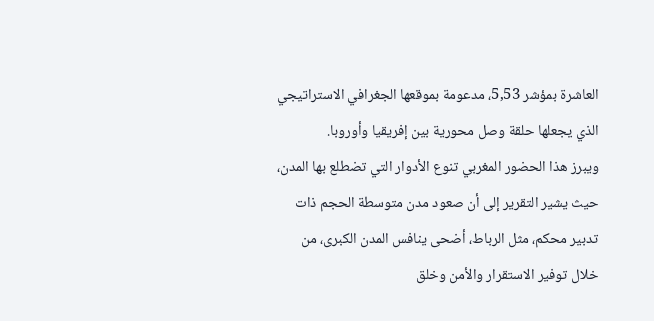العاشرة بمؤشر 5,53، مدعومة بموقعها الجغرافي الاستراتيجي الذي يجعلها حلقة وصل محورية بين إفريقيا وأوروبا.
ويبرز هذا الحضور المغربي تنوع الأدوار التي تضطلع بها المدن، حيث يشير التقرير إلى أن صعود مدن متوسطة الحجم ذات تدبير محكم، مثل الرباط، أضحى ينافس المدن الكبرى، من خلال توفير الاستقرار والأمن وخلق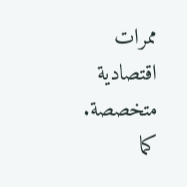ممرات اقتصادية متخصصة.
كما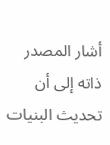أشار المصدر ذاته إلى أن تحديث البنيات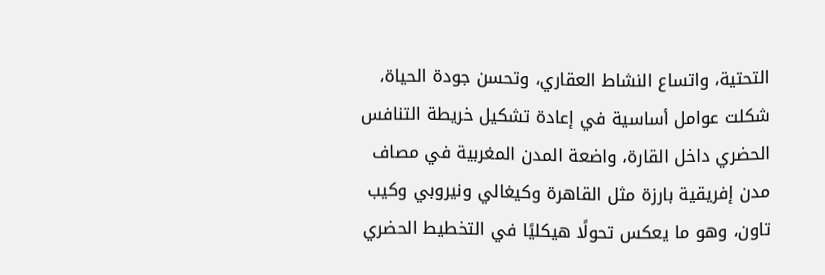التحتية، واتساع النشاط العقاري، وتحسن جودة الحياة، شكلت عوامل أساسية في إعادة تشكيل خريطة التنافس الحضري داخل القارة، واضعة المدن المغربية في مصاف مدن إفريقية بارزة مثل القاهرة وكيغالي ونيروبي وكيب تاون، وهو ما يعكس تحولًا هيكليًا في التخطيط الحضري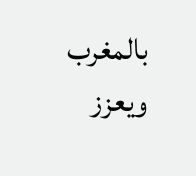بالمغرب ويعزز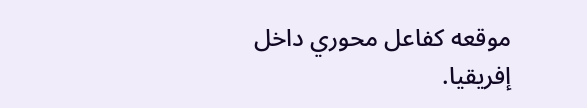موقعه كفاعل محوري داخل إفريقيا.